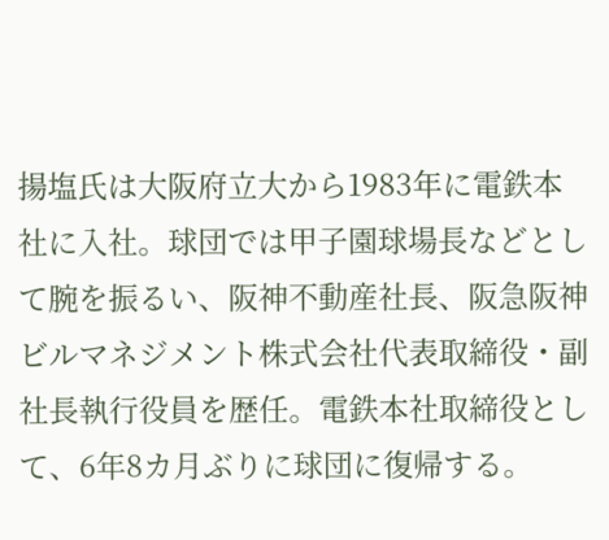揚塩氏は大阪府立大から1983年に電鉄本社に入社。球団では甲子園球場長などとして腕を振るい、阪神不動産社長、阪急阪神ビルマネジメント株式会社代表取締役・副社長執行役員を歴任。電鉄本社取締役として、6年8カ月ぶりに球団に復帰する。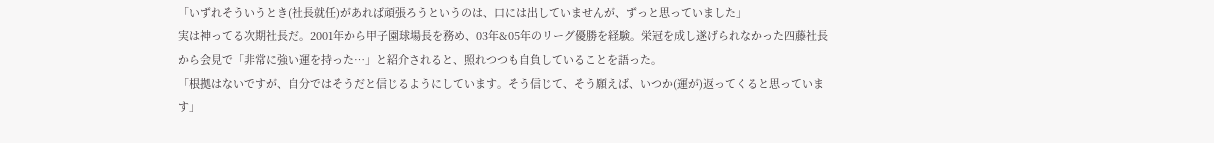「いずれそういうとき(社長就任)があれば頑張ろうというのは、口には出していませんが、ずっと思っていました」
実は神ってる次期社長だ。2001年から甲子園球場長を務め、03年&05年のリーグ優勝を経験。栄冠を成し遂げられなかった四藤社長から会見で「非常に強い運を持った…」と紹介されると、照れつつも自負していることを語った。
「根拠はないですが、自分ではそうだと信じるようにしています。そう信じて、そう願えば、いつか(運が)返ってくると思っています」